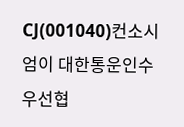CJ(001040)컨소시엄이 대한통운인수 우선협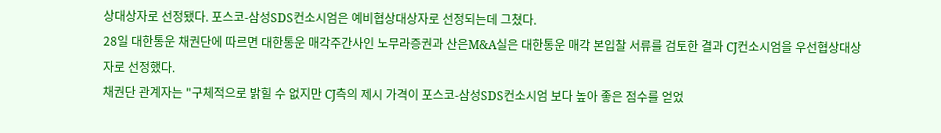상대상자로 선정됐다. 포스코-삼성SDS컨소시엄은 예비협상대상자로 선정되는데 그쳤다.
28일 대한통운 채권단에 따르면 대한통운 매각주간사인 노무라증권과 산은M&A실은 대한통운 매각 본입찰 서류를 검토한 결과 CJ컨소시엄을 우선협상대상자로 선정했다.
채권단 관계자는 "구체적으로 밝힐 수 없지만 CJ측의 제시 가격이 포스코-삼성SDS컨소시엄 보다 높아 좋은 점수를 얻었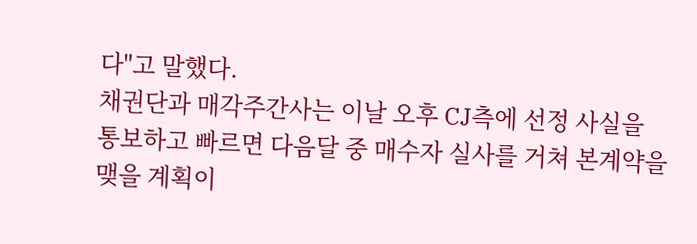다"고 말했다.
채권단과 매각주간사는 이날 오후 CJ측에 선정 사실을 통보하고 빠르면 다음달 중 매수자 실사를 거쳐 본계약을 맺을 계획이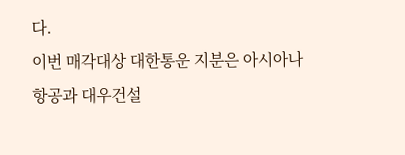다.
이번 매각대상 대한통운 지분은 아시아나항공과 대우건설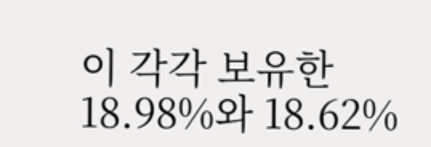이 각각 보유한 18.98%와 18.62%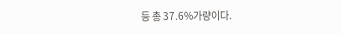등 총 37.6%가량이다.